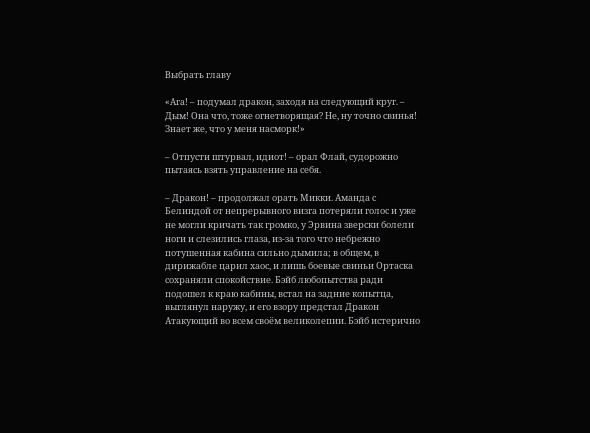Выбрать главу

«Ага! – подумал дракон, заходя на следующий круг. – Дым! Она что, тоже огнетворящая? Не, ну точно свинья! Знает же, что у меня насморк!»

– Отпусти штурвал, идиот! – орал Флай, судорожно пытаясь взять управление на себя.

– Дракон! – продолжал орать Микки. Аманда с Белиндой от непрерывного визга потеряли голос и уже не могли кричать так громко, у Эрвина зверски болели ноги и слезились глаза, из-за того что небрежно потушенная кабина сильно дымила; в общем, в дирижабле царил хаос, и лишь боевые свиньи Ортаска сохраняли спокойствие. Бэйб любопытства ради подошел к краю кабины, встал на задние копытца, выглянул наружу, и его взору предстал Дракон Атакующий во всем своём великолепии. Бэйб истерично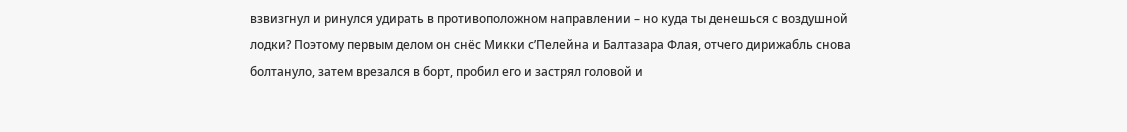взвизгнул и ринулся удирать в противоположном направлении – но куда ты денешься с воздушной лодки? Поэтому первым делом он снёс Микки с’Пелейна и Балтазара Флая, отчего дирижабль снова болтануло, затем врезался в борт, пробил его и застрял головой и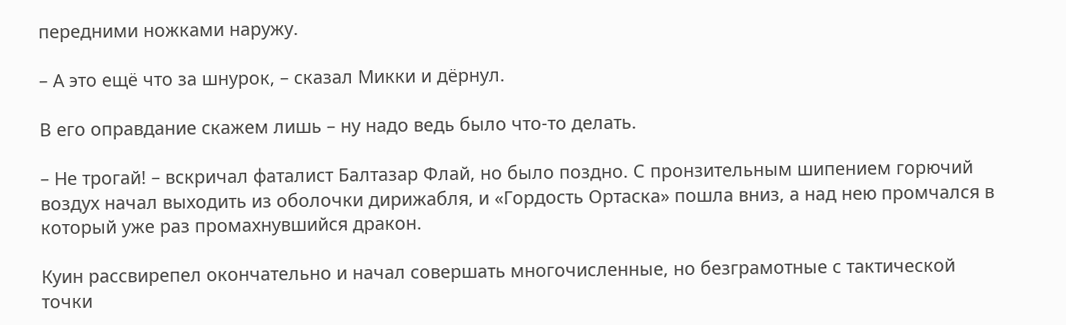передними ножками наружу.

– А это ещё что за шнурок, – сказал Микки и дёрнул.

В его оправдание скажем лишь – ну надо ведь было что-то делать.

– Не трогай! – вскричал фаталист Балтазар Флай, но было поздно. С пронзительным шипением горючий воздух начал выходить из оболочки дирижабля, и «Гордость Ортаска» пошла вниз, а над нею промчался в который уже раз промахнувшийся дракон.

Куин рассвирепел окончательно и начал совершать многочисленные, но безграмотные с тактической точки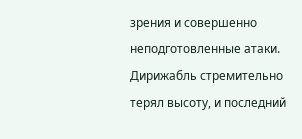зрения и совершенно неподготовленные атаки. Дирижабль стремительно терял высоту, и последний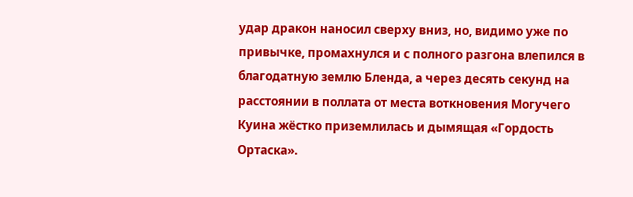удар дракон наносил сверху вниз, но, видимо уже по привычке, промахнулся и с полного разгона влепился в благодатную землю Бленда, а через десять секунд на расстоянии в поллата от места воткновения Могучего Куина жёстко приземлилась и дымящая «Гордость Ортаска».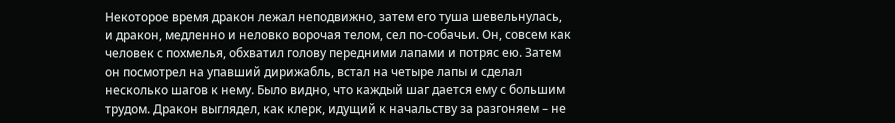Некоторое время дракон лежал неподвижно, затем его туша шевельнулась, и дракон, медленно и неловко ворочая телом, сел по-собачьи. Он, совсем как человек с похмелья, обхватил голову передними лапами и потряс ею. Затем он посмотрел на упавший дирижабль, встал на четыре лапы и сделал несколько шагов к нему. Было видно, что каждый шаг дается ему с большим трудом. Дракон выглядел, как клерк, идущий к начальству за разгоняем – не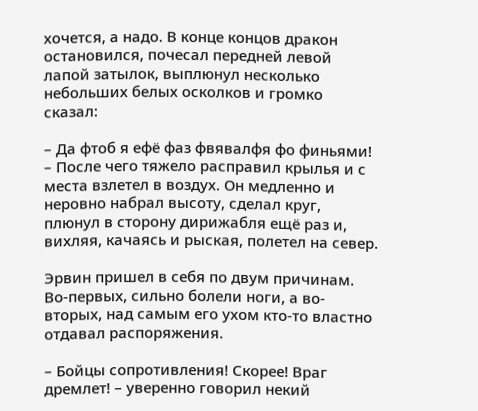хочется, а надо. В конце концов дракон остановился, почесал передней левой лапой затылок, выплюнул несколько небольших белых осколков и громко сказал:

– Да фтоб я ефё фаз фвявалфя фо финьями! – После чего тяжело расправил крылья и с места взлетел в воздух. Он медленно и неровно набрал высоту, сделал круг, плюнул в сторону дирижабля ещё раз и, вихляя, качаясь и рыская, полетел на север.

Эрвин пришел в себя по двум причинам. Во-первых, сильно болели ноги, а во-вторых, над самым его ухом кто-то властно отдавал распоряжения.

– Бойцы сопротивления! Скорее! Враг дремлет! – уверенно говорил некий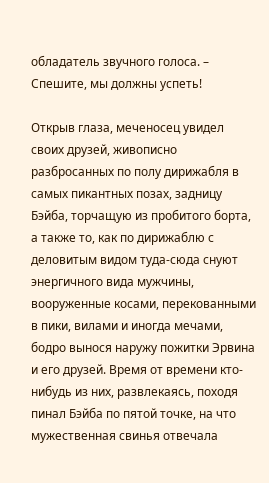обладатель звучного голоса. – Спешите, мы должны успеть!

Открыв глаза, меченосец увидел своих друзей, живописно разбросанных по полу дирижабля в самых пикантных позах, задницу Бэйба, торчащую из пробитого борта, а также то, как по дирижаблю с деловитым видом туда-сюда снуют энергичного вида мужчины, вооруженные косами, перекованными в пики, вилами и иногда мечами, бодро вынося наружу пожитки Эрвина и его друзей. Время от времени кто-нибудь из них, развлекаясь, походя пинал Бэйба по пятой точке, на что мужественная свинья отвечала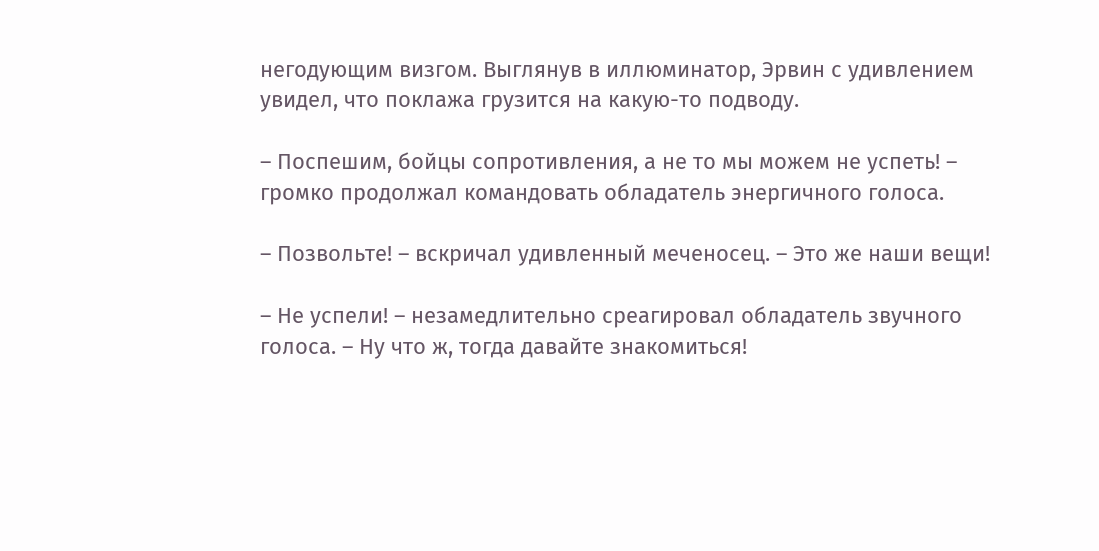негодующим визгом. Выглянув в иллюминатор, Эрвин с удивлением увидел, что поклажа грузится на какую-то подводу.

– Поспешим, бойцы сопротивления, а не то мы можем не успеть! – громко продолжал командовать обладатель энергичного голоса.

– Позвольте! – вскричал удивленный меченосец. – Это же наши вещи!

– Не успели! – незамедлительно среагировал обладатель звучного голоса. – Ну что ж, тогда давайте знакомиться!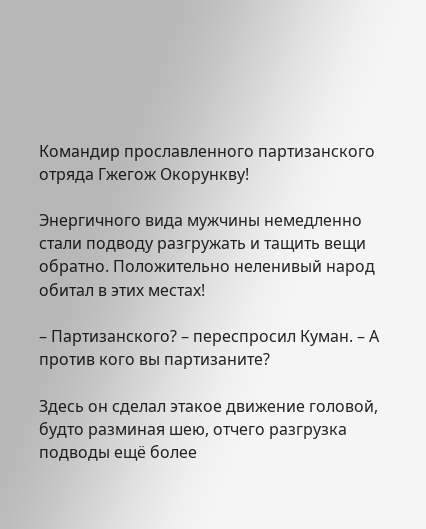Командир прославленного партизанского отряда Гжегож Окорункву!

Энергичного вида мужчины немедленно стали подводу разгружать и тащить вещи обратно. Положительно неленивый народ обитал в этих местах!

– Партизанского? – переспросил Куман. – А против кого вы партизаните?

Здесь он сделал этакое движение головой, будто разминая шею, отчего разгрузка подводы ещё более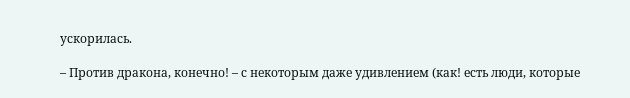ускорилась.

– Против дракона, конечно! – с некоторым даже удивлением (как! есть люди, которые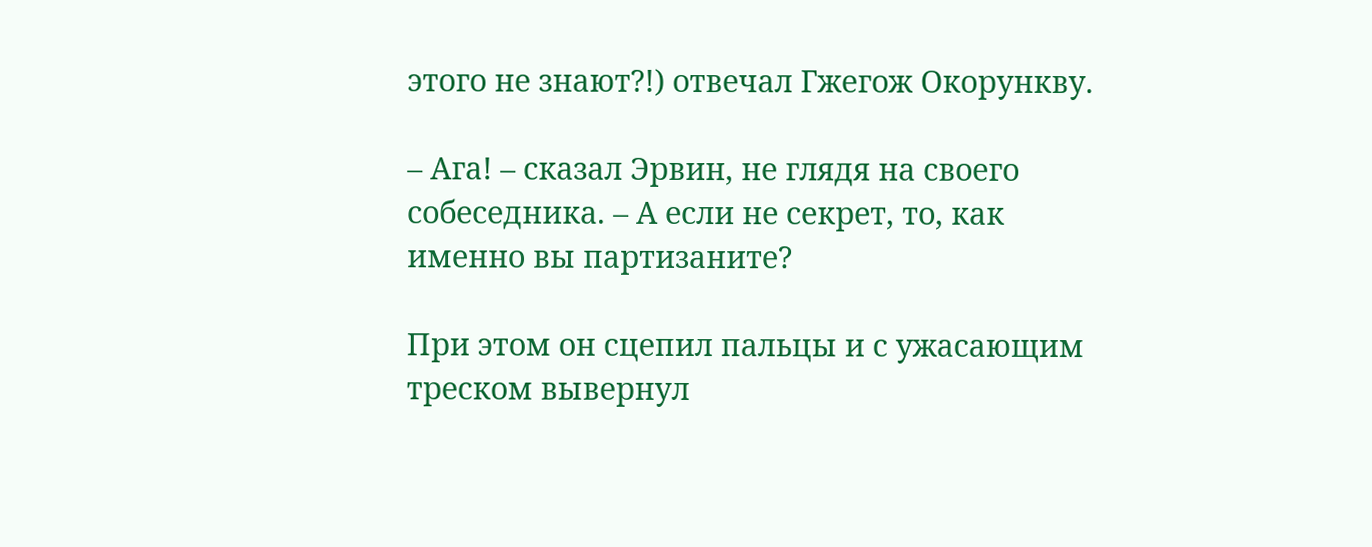этого не знают?!) отвечал Гжегож Окорункву.

– Ага! – сказал Эрвин, не глядя на своего собеседника. – А если не секрет, то, как именно вы партизаните?

При этом он сцепил пальцы и с ужасающим треском вывернул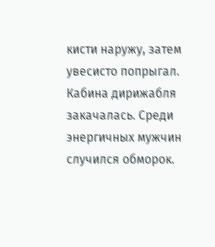кисти наружу, затем увесисто попрыгал. Кабина дирижабля закачалась. Среди энергичных мужчин случился обморок.